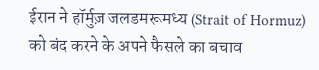ईरान ने हॉर्मुज़ जलडमरूमध्य (Strait of Hormuz) को बंद करने के अपने फैसले का बचाव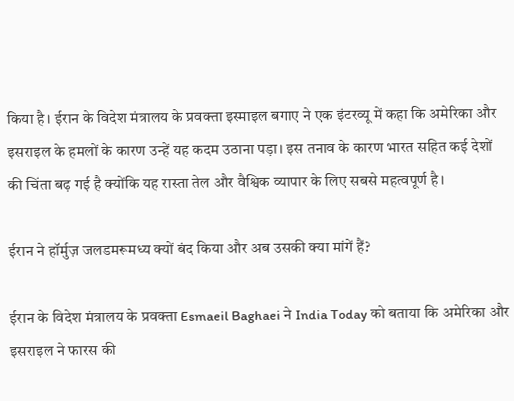किया है। ईरान के विदेश मंत्रालय के प्रवक्ता इस्माइल बगाए ने एक इंटरव्यू में कहा कि अमेरिका और इसराइल के हमलों के कारण उन्हें यह कदम उठाना पड़ा। इस तनाव के कारण भारत सहित कई देशों की चिंता बढ़ गई है क्योंकि यह रास्ता तेल और वैश्विक व्यापार के लिए सबसे महत्वपूर्ण है।

ईरान ने हॉर्मुज़ जलडमरूमध्य क्यों बंद किया और अब उसकी क्या मांगें हैं?

ईरान के विदेश मंत्रालय के प्रवक्ता Esmaeil Baghaei ने India Today को बताया कि अमेरिका और इसराइल ने फारस की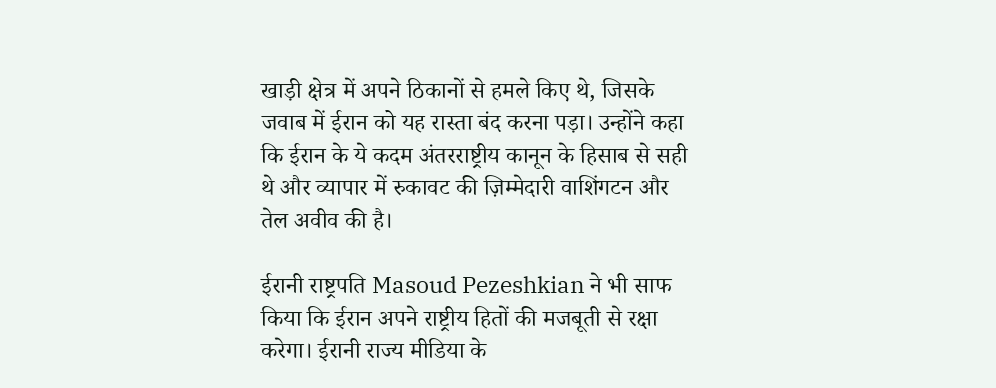खाड़ी क्षेत्र में अपने ठिकानों से हमले किए थे, जिसके जवाब में ईरान को यह रास्ता बंद करना पड़ा। उन्होंने कहा कि ईरान के ये कदम अंतरराष्ट्रीय कानून के हिसाब से सही थे और व्यापार में रुकावट की ज़िम्मेदारी वाशिंगटन और तेल अवीव की है।

ईरानी राष्ट्रपति Masoud Pezeshkian ने भी साफ किया कि ईरान अपने राष्ट्रीय हितों की मजबूती से रक्षा करेगा। ईरानी राज्य मीडिया के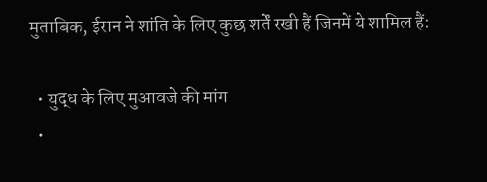मुताबिक, ईरान ने शांति के लिए कुछ शर्तें रखी हैं जिनमें ये शामिल हैं:

  • युद्ध के लिए मुआवजे की मांग
  •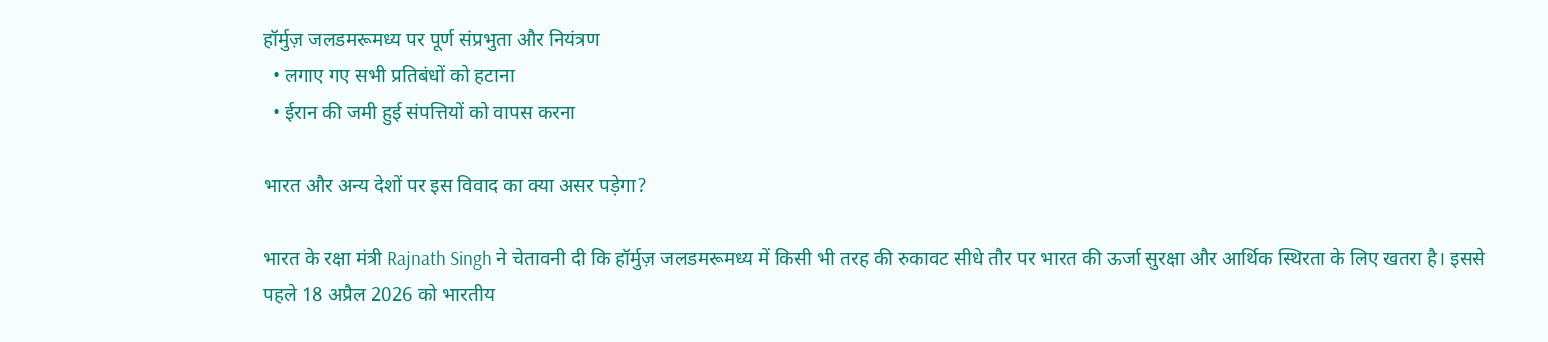हॉर्मुज़ जलडमरूमध्य पर पूर्ण संप्रभुता और नियंत्रण
  • लगाए गए सभी प्रतिबंधों को हटाना
  • ईरान की जमी हुई संपत्तियों को वापस करना

भारत और अन्य देशों पर इस विवाद का क्या असर पड़ेगा?

भारत के रक्षा मंत्री Rajnath Singh ने चेतावनी दी कि हॉर्मुज़ जलडमरूमध्य में किसी भी तरह की रुकावट सीधे तौर पर भारत की ऊर्जा सुरक्षा और आर्थिक स्थिरता के लिए खतरा है। इससे पहले 18 अप्रैल 2026 को भारतीय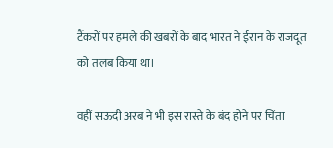टैंकरों पर हमले की खबरों के बाद भारत ने ईरान के राजदूत को तलब किया था।

वहीं सऊदी अरब ने भी इस रास्ते के बंद होने पर चिंता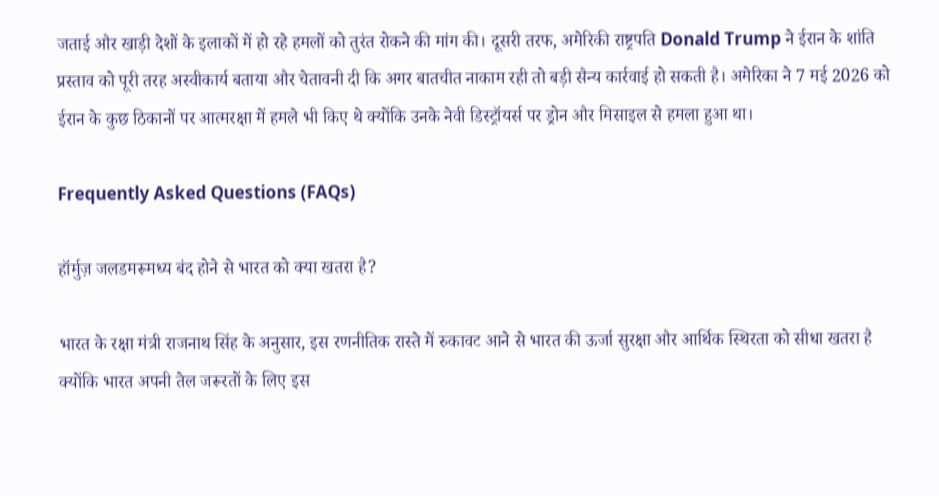जताई और खाड़ी देशों के इलाकों में हो रहे हमलों को तुरंत रोकने की मांग की। दूसरी तरफ, अमेरिकी राष्ट्रपति Donald Trump ने ईरान के शांति प्रस्ताव को पूरी तरह अस्वीकार्य बताया और चेतावनी दी कि अगर बातचीत नाकाम रही तो बड़ी सैन्य कार्रवाई हो सकती है। अमेरिका ने 7 मई 2026 को ईरान के कुछ ठिकानों पर आत्मरक्षा में हमले भी किए थे क्योंकि उनके नेवी डिस्ट्रॉयर्स पर ड्रोन और मिसाइल से हमला हुआ था।

Frequently Asked Questions (FAQs)

हॉर्मुज़ जलडमरूमध्य बंद होने से भारत को क्या खतरा है?

भारत के रक्षा मंत्री राजनाथ सिंह के अनुसार, इस रणनीतिक रास्ते में रुकावट आने से भारत की ऊर्जा सुरक्षा और आर्थिक स्थिरता को सीधा खतरा है क्योंकि भारत अपनी तेल जरूरतों के लिए इस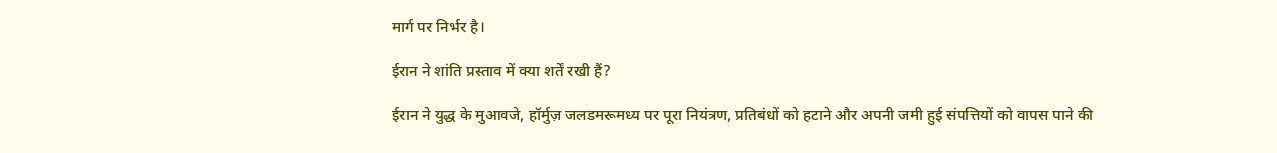मार्ग पर निर्भर है।

ईरान ने शांति प्रस्ताव में क्या शर्तें रखी हैं?

ईरान ने युद्ध के मुआवजे, हॉर्मुज़ जलडमरूमध्य पर पूरा नियंत्रण, प्रतिबंधों को हटाने और अपनी जमी हुई संपत्तियों को वापस पाने की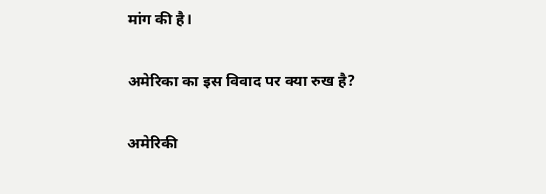मांग की है।

अमेरिका का इस विवाद पर क्या रुख है?

अमेरिकी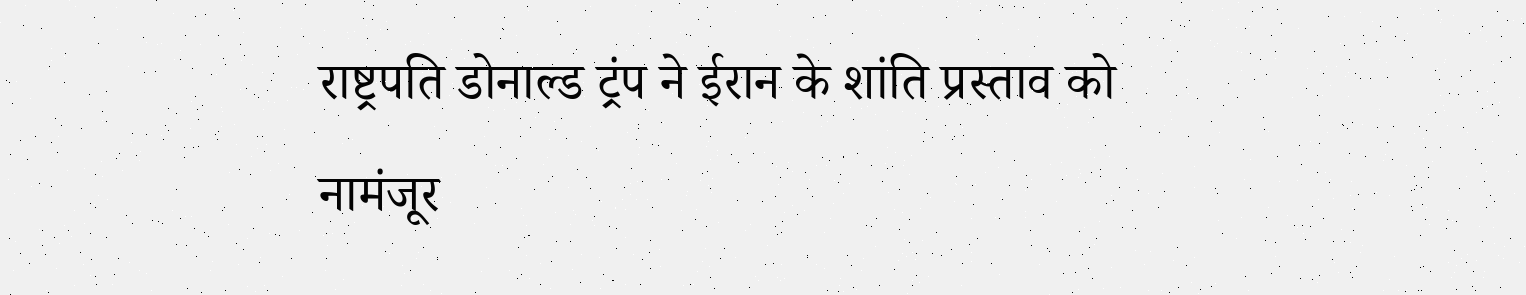राष्ट्रपति डोनाल्ड ट्रंप ने ईरान के शांति प्रस्ताव को नामंजूर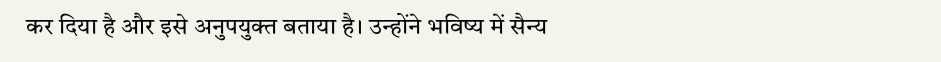कर दिया है और इसे अनुपयुक्त बताया है। उन्होंने भविष्य में सैन्य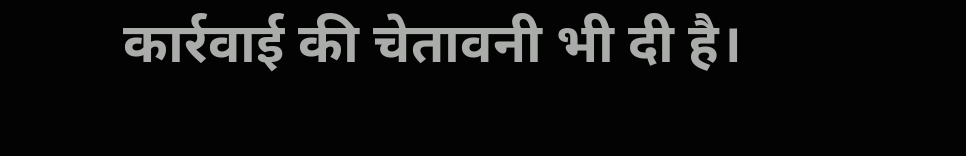कार्रवाई की चेतावनी भी दी है।